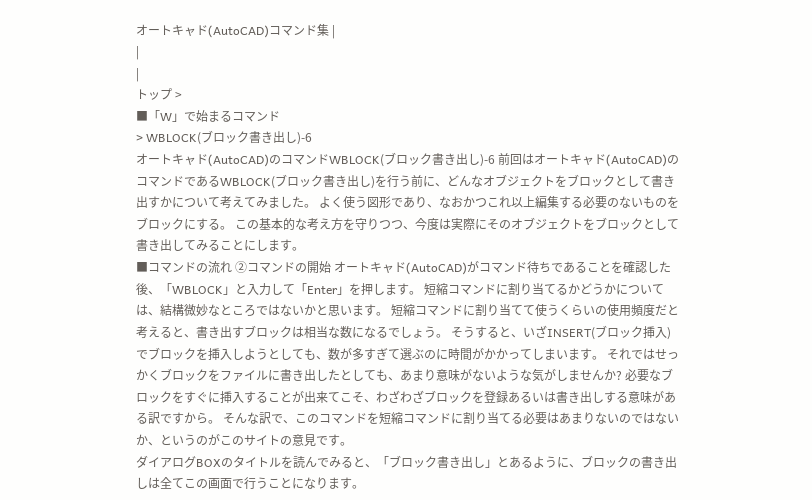オートキャド(AutoCAD)コマンド集 |
|
|
トップ >
■「W」で始まるコマンド
> WBLOCK(ブロック書き出し)-6
オートキャド(AutoCAD)のコマンドWBLOCK(ブロック書き出し)-6 前回はオートキャド(AutoCAD)のコマンドであるWBLOCK(ブロック書き出し)を行う前に、どんなオブジェクトをブロックとして書き出すかについて考えてみました。 よく使う図形であり、なおかつこれ以上編集する必要のないものをブロックにする。 この基本的な考え方を守りつつ、今度は実際にそのオブジェクトをブロックとして書き出してみることにします。
■コマンドの流れ ②コマンドの開始 オートキャド(AutoCAD)がコマンド待ちであることを確認した後、「WBLOCK」と入力して「Enter」を押します。 短縮コマンドに割り当てるかどうかについては、結構微妙なところではないかと思います。 短縮コマンドに割り当てて使うくらいの使用頻度だと考えると、書き出すブロックは相当な数になるでしょう。 そうすると、いざINSERT(ブロック挿入)でブロックを挿入しようとしても、数が多すぎて選ぶのに時間がかかってしまいます。 それではせっかくブロックをファイルに書き出したとしても、あまり意味がないような気がしませんか? 必要なブロックをすぐに挿入することが出来てこそ、わざわざブロックを登録あるいは書き出しする意味がある訳ですから。 そんな訳で、このコマンドを短縮コマンドに割り当てる必要はあまりないのではないか、というのがこのサイトの意見です。
ダイアログBOXのタイトルを読んでみると、「ブロック書き出し」とあるように、ブロックの書き出しは全てこの画面で行うことになります。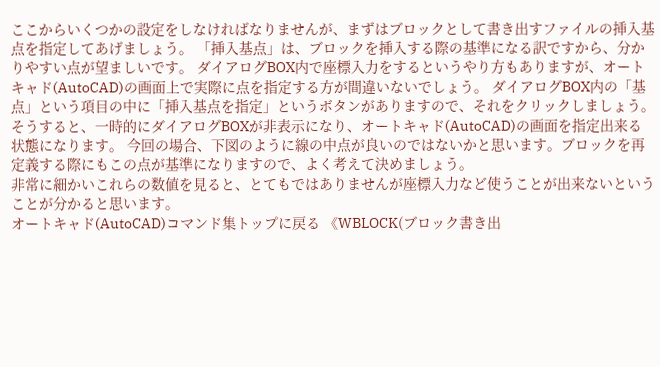ここからいくつかの設定をしなければなりませんが、まずはブロックとして書き出すファイルの挿入基点を指定してあげましょう。 「挿入基点」は、ブロックを挿入する際の基準になる訳ですから、分かりやすい点が望ましいです。 ダイアログBOX内で座標入力をするというやり方もありますが、オートキャド(AutoCAD)の画面上で実際に点を指定する方が間違いないでしょう。 ダイアログBOX内の「基点」という項目の中に「挿入基点を指定」というボタンがありますので、それをクリックしましょう。 そうすると、一時的にダイアログBOXが非表示になり、オートキャド(AutoCAD)の画面を指定出来る状態になります。 今回の場合、下図のように線の中点が良いのではないかと思います。ブロックを再定義する際にもこの点が基準になりますので、よく考えて決めましょう。
非常に細かいこれらの数値を見ると、とてもではありませんが座標入力など使うことが出来ないということが分かると思います。
オートキャド(AutoCAD)コマンド集トップに戻る 《WBLOCK(ブロック書き出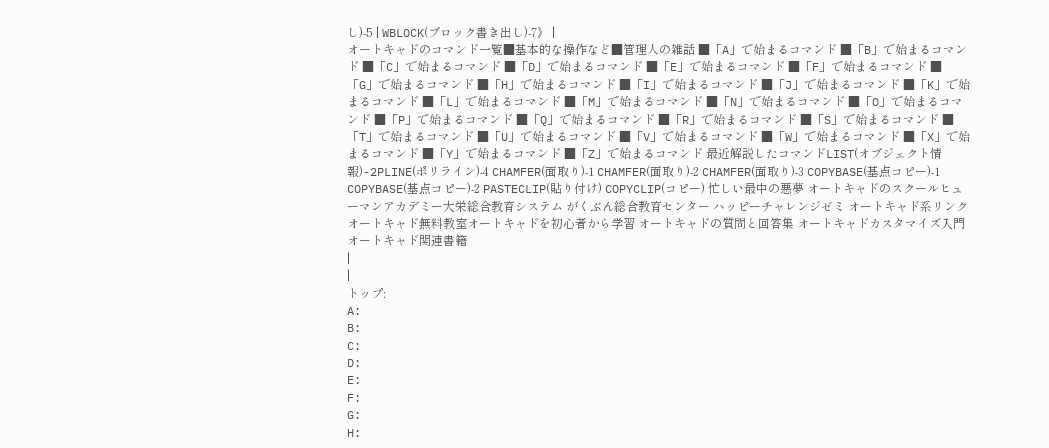し)-5 | WBLOCK(ブロック書き出し)-7》 |
オートキャドのコマンド一覧■基本的な操作など■管理人の雑話 ■「A」で始まるコマンド ■「B」で始まるコマンド ■「C」で始まるコマンド ■「D」で始まるコマンド ■「E」で始まるコマンド ■「F」で始まるコマンド ■「G」で始まるコマンド ■「H」で始まるコマンド ■「I」で始まるコマンド ■「J」で始まるコマンド ■「K」で始まるコマンド ■「L」で始まるコマンド ■「M」で始まるコマンド ■「N」で始まるコマンド ■「O」で始まるコマンド ■「P」で始まるコマンド ■「Q」で始まるコマンド ■「R」で始まるコマンド ■「S」で始まるコマンド ■「T」で始まるコマンド ■「U」で始まるコマンド ■「V」で始まるコマンド ■「W」で始まるコマンド ■「X」で始まるコマンド ■「Y」で始まるコマンド ■「Z」で始まるコマンド 最近解説したコマンドLIST(オブジェクト情報)-2PLINE(ポリライン)-4 CHAMFER(面取り)-1 CHAMFER(面取り)-2 CHAMFER(面取り)-3 COPYBASE(基点コピー)-1 COPYBASE(基点コピー)-2 PASTECLIP(貼り付け) COPYCLIP(コピー) 忙しい最中の悪夢 オートキャドのスクールヒューマンアカデミー大栄総合教育システム がくぶん総合教育センター ハッピーチャレンジゼミ オートキャド系リンクオートキャド無料教室オートキャドを初心者から学習 オートキャドの質問と回答集 オートキャドカスタマイズ入門 オートキャド関連書籍
|
|
トップ:
A:
B:
C:
D:
E:
F:
G:
H: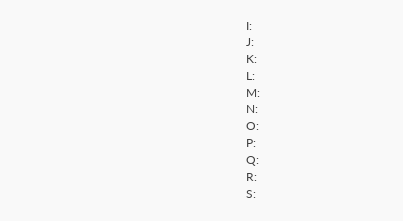I:
J:
K:
L:
M:
N:
O:
P:
Q:
R:
S: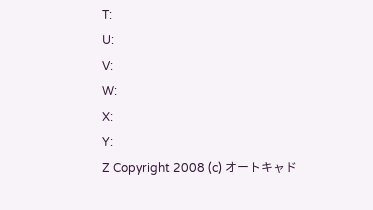T:
U:
V:
W:
X:
Y:
Z Copyright 2008 (c) オートキャド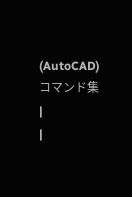(AutoCAD)コマンド集 |
|